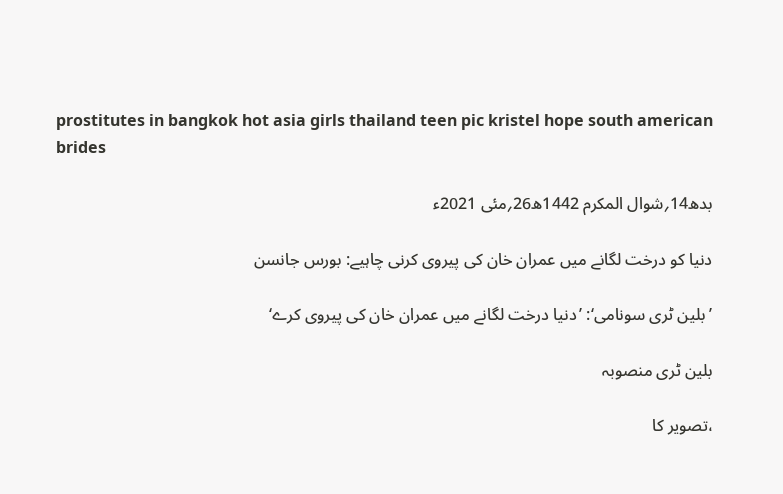prostitutes in bangkok hot asia girls thailand teen pic kristel hope south american brides

بدھ14؍شوال المکرم 1442ھ26؍مئی 2021ء

دنیا کو درخت لگانے میں عمران خان کی پیروی کرنی چاہیے: بورس جانسن

’بلین ٹری سونامی‘: ’دنیا درخت لگانے میں عمران خان کی پیروی کرے‘

بلین ٹری منصوبہ

،تصویر کا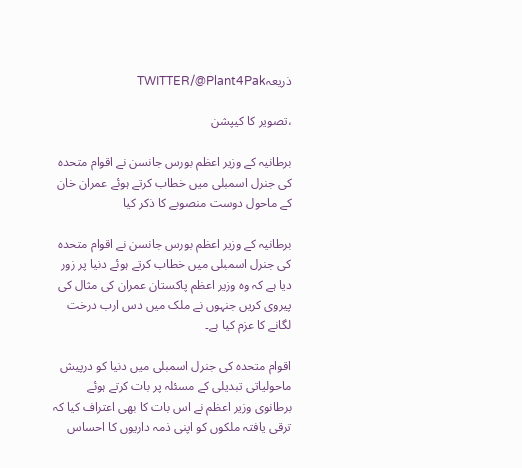ذریعہTWITTER/@Plant4Pak

،تصویر کا کیپشن

برطانیہ کے وزیر اعظم بورس جانسن نے اقوام متحدہ کی جنرل اسمبلی میں خطاب کرتے ہوئے عمران خان کے ماحول دوست منصوبے کا ذکر کیا

برطانیہ کے وزیر اعظم بورس جانسن نے اقوام متحدہ کی جنرل اسمبلی میں خطاب کرتے ہوئے دنیا پر زور دیا ہے کہ وہ وزیر اعظم پاکستان عمران کی مثال کی پیروی کریں جنہوں نے ملک میں دس ارب درخت لگانے کا عزم کیا ہے۔

اقوام متحدہ کی جنرل اسمبلی میں دنیا کو درپیش ماحولیاتی تبدیلی کے مسئلہ پر بات کرتے ہوئے برطانوی وزیر اعظم نے اس بات کا بھی اعتراف کیا کہ ترقی یافتہ ملکوں کو اپنی ذمہ داریوں کا احساس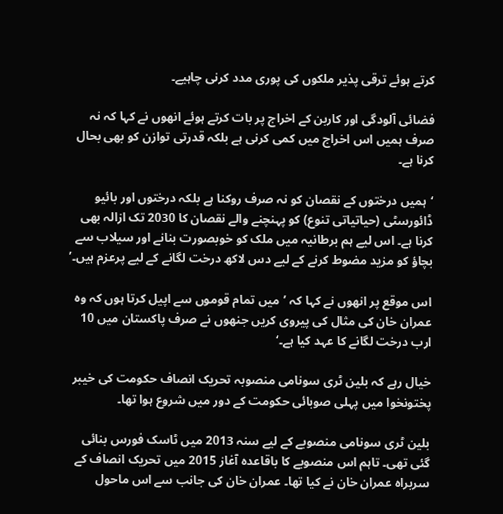کرتے ہوئے ترقی پذیر ملکوں کی پوری مدد کرنی چاہیے۔

فضائی آلودگی اور کاربن کے اخراج پر بات کرتے ہوئے انھوں نے کہا کہ نہ صرف ہمیں اس اخراج میں کمی کرنی ہے بلکہ قدرتی توازن کو بھی بحال کرنا ہے۔

‘ہمیں درختوں کے نقصان کو نہ صرف روکنا ہے بلکہ درختوں اور بائیو ڈائورسٹی (حیاتیاتی تنوع) کو پہنچنے والے نقصان کا 2030 تک ازالہ بھی کرنا ہے۔ اس لیے ہم برطانیہ میں ملک کو خوبصورت بنانے اور سیلاب سے بچاؤ کو مزید مضوط کرنے کے لیے دس لاکھ درخت لگانے کے لیے پرعزم ہیں۔’

اس موقع پر انھوں نے کہا کہ ’میں تمام قوموں سے اپیل کرتا ہوں کہ وہ عمران خان کی مثال کی پیروی کریں جنھوں نے صرف پاکستان میں 10 ارب درخت لگانے کا عہد کیا ہے۔‘

خیال رہے کہ بلین ٹری سونامی منصوبہ تحریک انصاف حکومت کی خیبر پختونخوا میں پہلی صوبائی حکومت کے دور میں شروع ہوا تھا۔

بلین ٹری سونامی منصوبے کے لیے سنہ 2013 میں ٹاسک فورس بنائی گئی تھی۔ تاہم اس منصوبے کا باقاعدہ آغاز 2015 میں تحریک انصاف کے سربراہ عمران خان نے کیا تھا۔ عمران خان کی جانب سے اس ماحول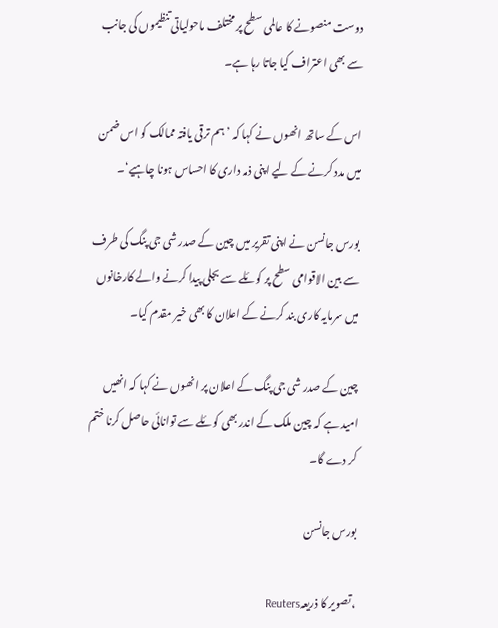دوست منصونے کا عالمی سطح پر مختلف ماحولیاتی تنظیموں کی جانب سے بھی اعتراف کیا جاتا رہا ہے۔

اس کے ساتھ انھوں نے کہا کہ ’ہم ترقی یافتہ ممالک کو اس ضمن میں مدد کرنے کے لیے اپنی ذمہ داری کا احساس ہونا چاہیے‘۔

بورس جانسن نے اپنی تقریر میں چین کے صدر شی جی پنگ کی طرف سے بین الاقوامی سطح پر کوئلے سے بجلی پیدا کرنے والے کارخانوں میں سرمایہ کاری بند کرنے کے اعلان کا بھی خیر مقدم کیا۔

چین کے صدر شی جی پنگ کے اعلان پر انھوں نے کہا کہ انھیں امید ہے کہ چین ملک کے اندر بھی کوئلے سے توانائی حاصل کرنا ختم کر دے گا۔

بورس جانسن

،تصویر کا ذریعہReuters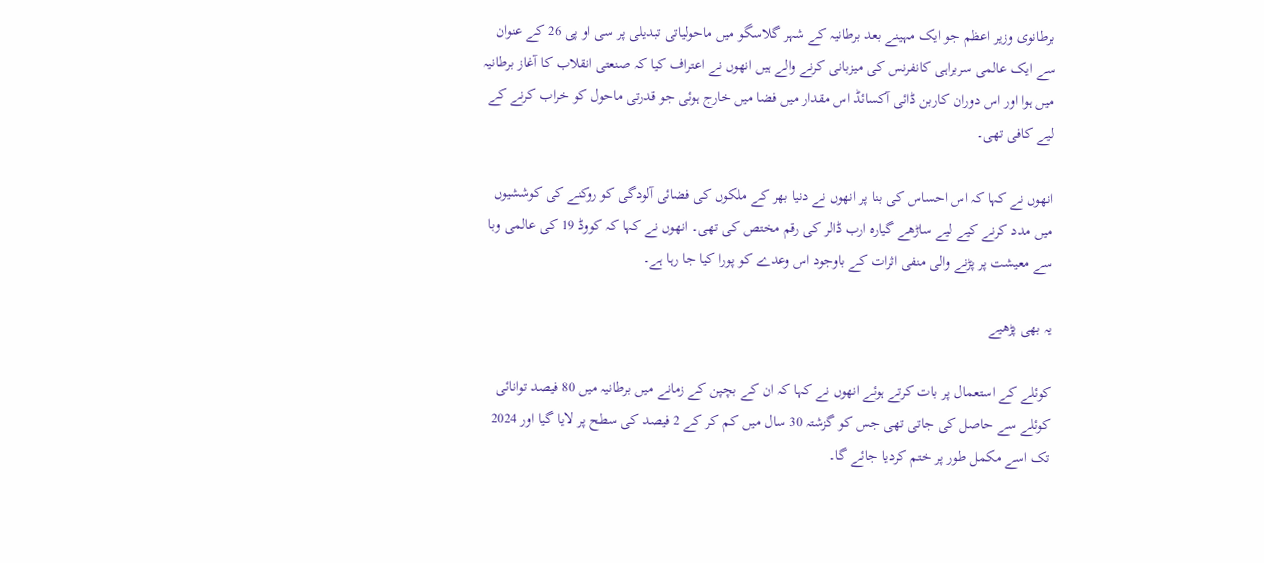برطانوی وزیر اعظم جو ایک مہینے بعد برطانیہ کے شہر گلاسگو میں ماحولیاتی تبدیلی پر سی او پی 26 کے عنوان سے ایک عالمی سربراہی کانفرنس کی میزبانی کرنے والے ہیں انھوں نے اعتراف کیا کہ صنعتی انقلاب کا آغاز برطانیہ میں ہوا اور اس دوران کاربن ڈائی آکسائڈ اس مقدار میں فضا میں خارج ہوئی جو قدرتی ماحول کو خراب کرنے کے لیے کافی تھی۔

انھوں نے کہا کہ اس احساس کی بنا پر انھوں نے دنیا بھر کے ملکوں کی فضائی آلودگی کو روکنے کی کوششیوں میں مدد کرنے کیے لیے ساڑھے گیارہ ارب ڈالر کی رقم مختص کی تھی۔ انھوں نے کہا کہ کووڈ 19 کی عالمی وبا سے معیشت پر پڑنے والی منفی اثرات کے باوجود اس وعدے کو پورا کیا جا رہا ہے۔

یہ بھی پڑھیے

کوئلے کے استعمال پر بات کرتے ہوئے انھوں نے کہا کہ ان کے بچپن کے زمانے میں برطانیہ میں 80 فیصد توانائی کوئلے سے حاصل کی جاتی تھی جس کو گزشتہ 30 سال میں کم کر کے 2 فیصد کی سطح پر لایا گیا اور 2024 تک اسے مکمل طور پر ختم کردیا جائے گا۔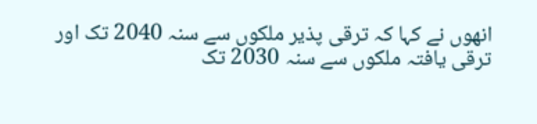انھوں نے کہا کہ ترقی پذیر ملکوں سے سنہ 2040 تک اور ترقی یافتہ ملکوں سے سنہ 2030 تک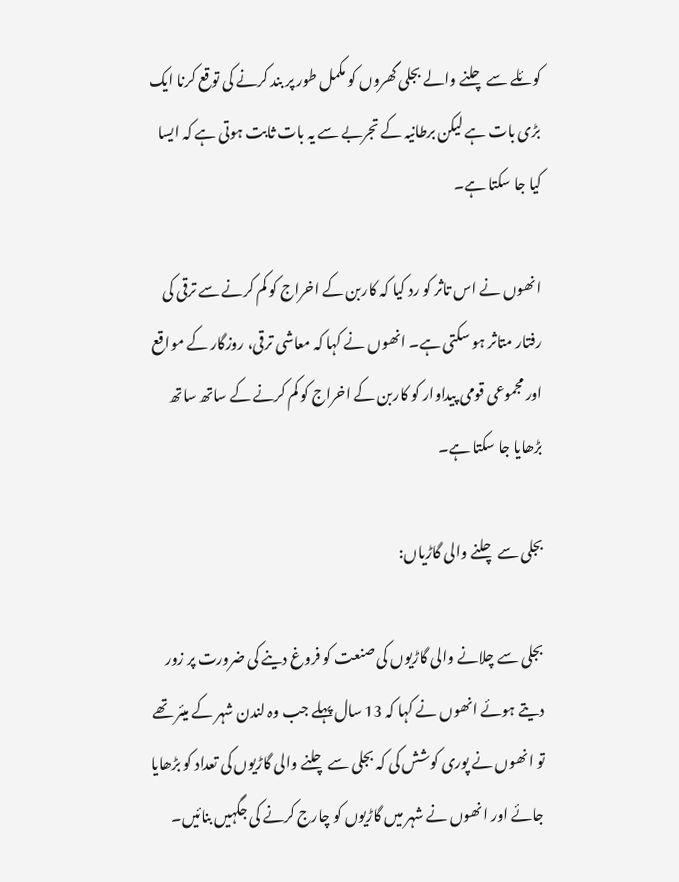کوئلے سے چلنے والے بجلی گھروں کو مکمل طور پر بند کرنے کی توقع کرنا ایک بڑی بات ہے لیکن برطانیہ کے تجربے سے یہ بات ثابت ہوتی ہے کہ ایسا کیا جا سکتا ہے۔

انھوں نے اس تاثر کو رد کیا کہ کاربن کے اخراج کو کم کرنے سے ترقی کی رفتار متاثر ہو سکتی ہے۔ انھوں نے کہا کہ معاشی ترقی، روزگار کے مواقع اور مجموعی قومی پیداوار کو کاربن کے اخراج کو کم کرنے کے ساتھ ساتھ بڑھایا جا سکتا ہے۔

بجلی سے چلنے والی گاڑیاں:

بجلی سے چلانے والی گاڑیوں کی صنعت کو فروغ دینے کی ضرورت پر زور دیتے ہوئے انھوں نے کہا کہ 13 سال پہلے جب وہ لندن شہر کے میئر تھے تو انھوں نے پوری کوشش کی کہ بجلی سے چلنے والی گاڑیوں کی تعداد کو بڑھایا جائے اور انھوں نے شہر میں گاڑیوں کو چارج کرنے کی جگہیں بنائیں۔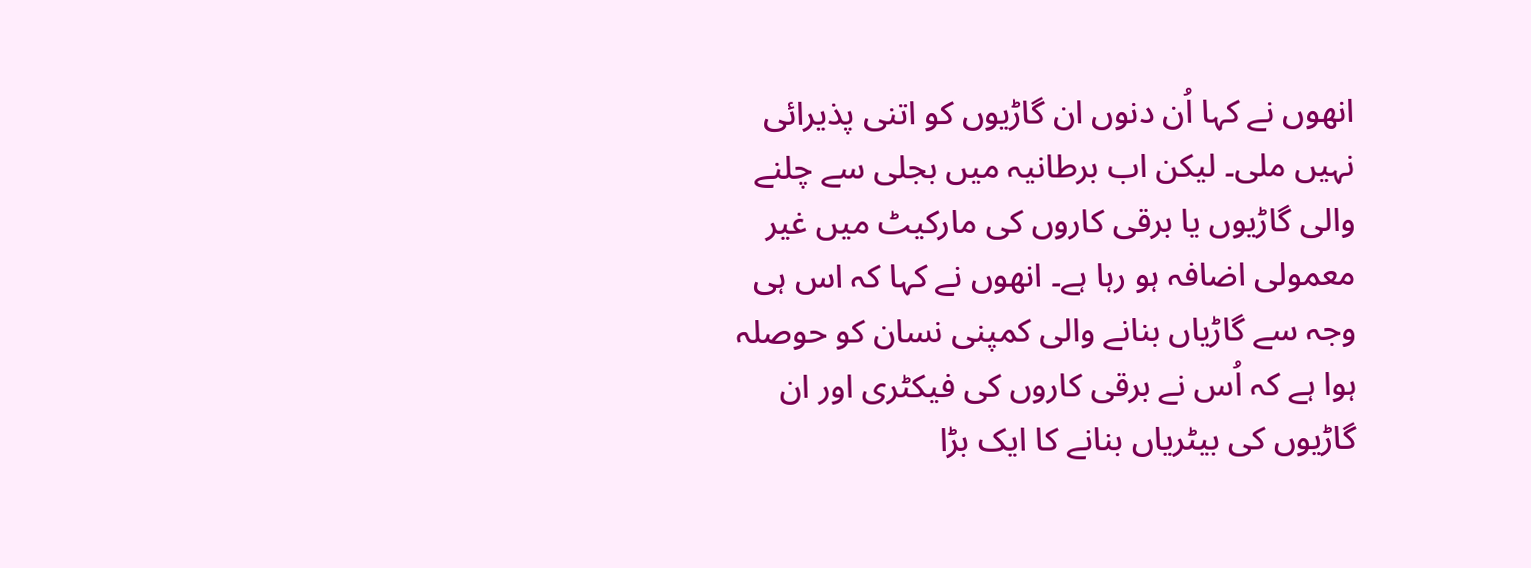انھوں نے کہا اُن دنوں ان گاڑیوں کو اتنی پذیرائی نہیں ملی۔ لیکن اب برطانیہ میں بجلی سے چلنے والی گاڑیوں یا برقی کاروں کی مارکیٹ میں غیر معمولی اضافہ ہو رہا ہے۔ انھوں نے کہا کہ اس ہی وجہ سے گاڑیاں بنانے والی کمپنی نسان کو حوصلہ ہوا ہے کہ اُس نے برقی کاروں کی فیکٹری اور ان گاڑیوں کی بیٹریاں بنانے کا ایک بڑا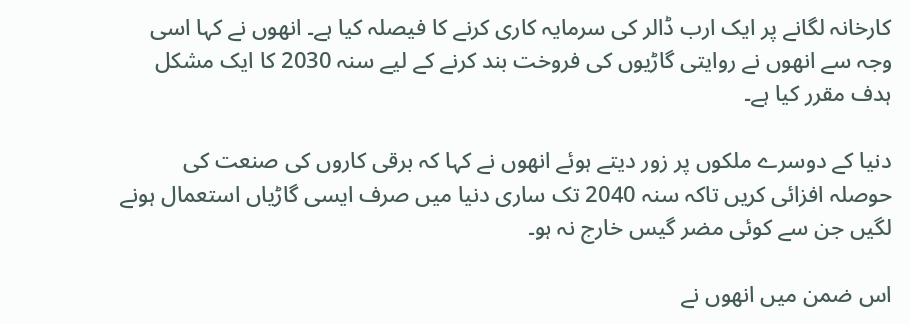کارخانہ لگانے پر ایک ارب ڈالر کی سرمایہ کاری کرنے کا فیصلہ کیا ہے۔ انھوں نے کہا اسی وجہ سے انھوں نے روایتی گاڑیوں کی فروخت بند کرنے کے لیے سنہ 2030 کا ایک مشکل ہدف مقرر کیا ہے۔

دنیا کے دوسرے ملکوں پر زور دیتے ہوئے انھوں نے کہا کہ برقی کاروں کی صنعت کی حوصلہ افزائی کریں تاکہ سنہ 2040 تک ساری دنیا میں صرف ایسی گاڑیاں استعمال ہونے لگیں جن سے کوئی مضر گیس خارج نہ ہو۔

اس ضمن میں انھوں نے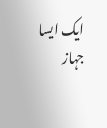ایک ایسا جہاز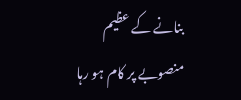بنانے کے عظیم منصوبے پر کام ہو رہا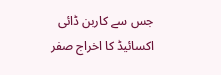جس سے کاربن ڈائی اکسائیڈ کا اخراج صفر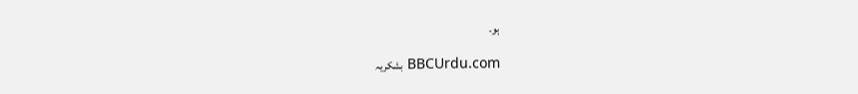ہو۔

BBCUrdu.com بشکریہ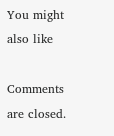You might also like

Comments are closed.